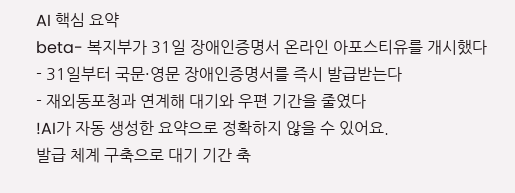AI 핵심 요약
beta- 복지부가 31일 장애인증명서 온라인 아포스티유를 개시했다
- 31일부터 국문·영문 장애인증명서를 즉시 발급받는다
- 재외동포청과 연계해 대기와 우편 기간을 줄였다
!AI가 자동 생성한 요약으로 정확하지 않을 수 있어요.
발급 체계 구축으로 대기 기간 축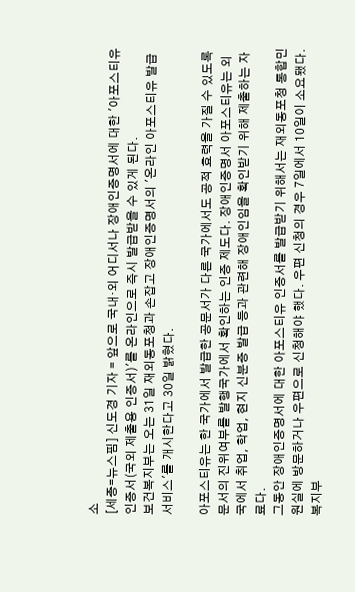소
[세종=뉴스핌] 신도경 기자 = 앞으로 국내·외 어디서나 장애인증명서에 대한 '아포스티유 인증서(국외 제출용 인증서)'를 온라인으로 즉시 발급받을 수 있게 된다.
보건복지부는 오는 31일 재외동포청과 손잡고 장애인증명서의 '온라인 아포스티유 발급 서비스'를 개시한다고 30일 밝혔다.

아포스티유는 한 국가에서 발급한 공문서가 다른 국가에서도 공적 효력을 가질 수 있도록 문서의 진위여부를 발행국가에서 확인하는 인증 제도다. 장애인증명서 아포스티유는 외국에서 취업, 학업, 현지 신분증 발급 등과 관련해 장애인임을 확인받기 위해 제출하는 자료다.
그동안 장애인증명서에 대한 아포스티유 인증서를 발급받기 위해서는 재외동포청 통합민원실에 방문하거나 우편으로 신청해야 했다. 우편 신청의 경우 7일에서 10일이 소요됐다.
복지부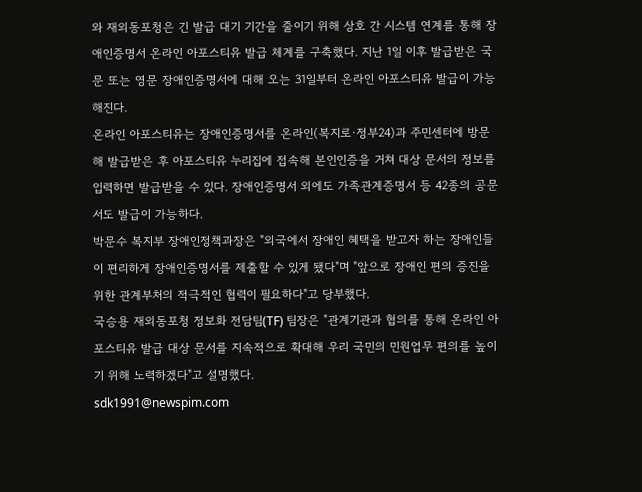와 재외동포청은 긴 발급 대기 기간을 줄이기 위해 상호 간 시스템 연계를 통해 장애인증명서 온라인 아포스티유 발급 체계를 구축했다. 지난 1일 이후 발급받은 국문 또는 영문 장애인증명서에 대해 오는 31일부터 온라인 아포스티유 발급이 가능해진다.
온라인 아포스티유는 장애인증명서를 온라인(복지로·정부24)과 주민센터에 방문해 발급받은 후 아포스티유 누리집에 접속해 본인인증을 거쳐 대상 문서의 정보를 입력하면 발급받을 수 있다. 장애인증명서 외에도 가족관계증명서 등 42종의 공문서도 발급이 가능하다.
박문수 복지부 장애인정책과장은 "외국에서 장애인 혜택을 받고자 하는 장애인들이 편리하게 장애인증명서를 제출할 수 있게 됐다"며 "앞으로 장애인 편의 증진을 위한 관계부처의 적극적인 협력이 필요하다"고 당부했다.
국승용 재외동포청 정보화 전담팀(TF) 팀장은 "관계기관과 협의를 통해 온라인 아포스티유 발급 대상 문서를 지속적으로 확대해 우리 국민의 민원업무 편의를 높이기 위해 노력하겠다"고 설명했다.
sdk1991@newspim.com